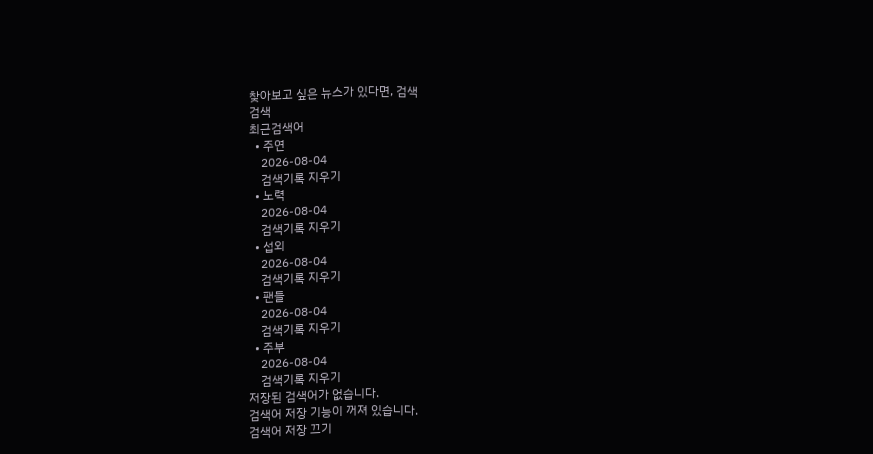찾아보고 싶은 뉴스가 있다면, 검색
검색
최근검색어
  • 주연
    2026-08-04
    검색기록 지우기
  • 노력
    2026-08-04
    검색기록 지우기
  • 섭외
    2026-08-04
    검색기록 지우기
  • 팬들
    2026-08-04
    검색기록 지우기
  • 주부
    2026-08-04
    검색기록 지우기
저장된 검색어가 없습니다.
검색어 저장 기능이 꺼져 있습니다.
검색어 저장 끄기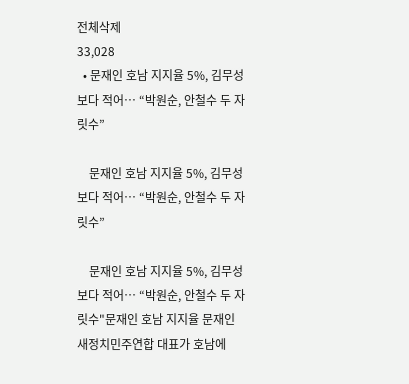전체삭제
33,028
  • 문재인 호남 지지율 5%, 김무성보다 적어… “박원순, 안철수 두 자릿수”

    문재인 호남 지지율 5%, 김무성보다 적어… “박원순, 안철수 두 자릿수”

    문재인 호남 지지율 5%, 김무성보다 적어… “박원순, 안철수 두 자릿수"문재인 호남 지지율 문재인 새정치민주연합 대표가 호남에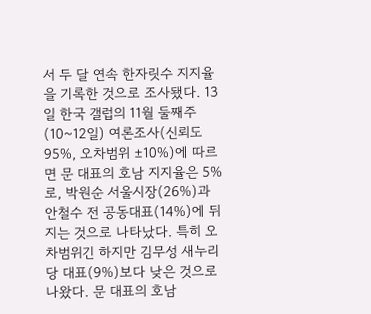서 두 달 연속 한자릿수 지지율을 기록한 것으로 조사됐다. 13일 한국 갤럽의 11월 둘째주(10~12일) 여론조사(신뢰도 95%, 오차범위 ±10%)에 따르면 문 대표의 호남 지지율은 5%로, 박원순 서울시장(26%)과 안철수 전 공동대표(14%)에 뒤지는 것으로 나타났다. 특히 오차범위긴 하지만 김무성 새누리당 대표(9%)보다 낮은 것으로 나왔다. 문 대표의 호남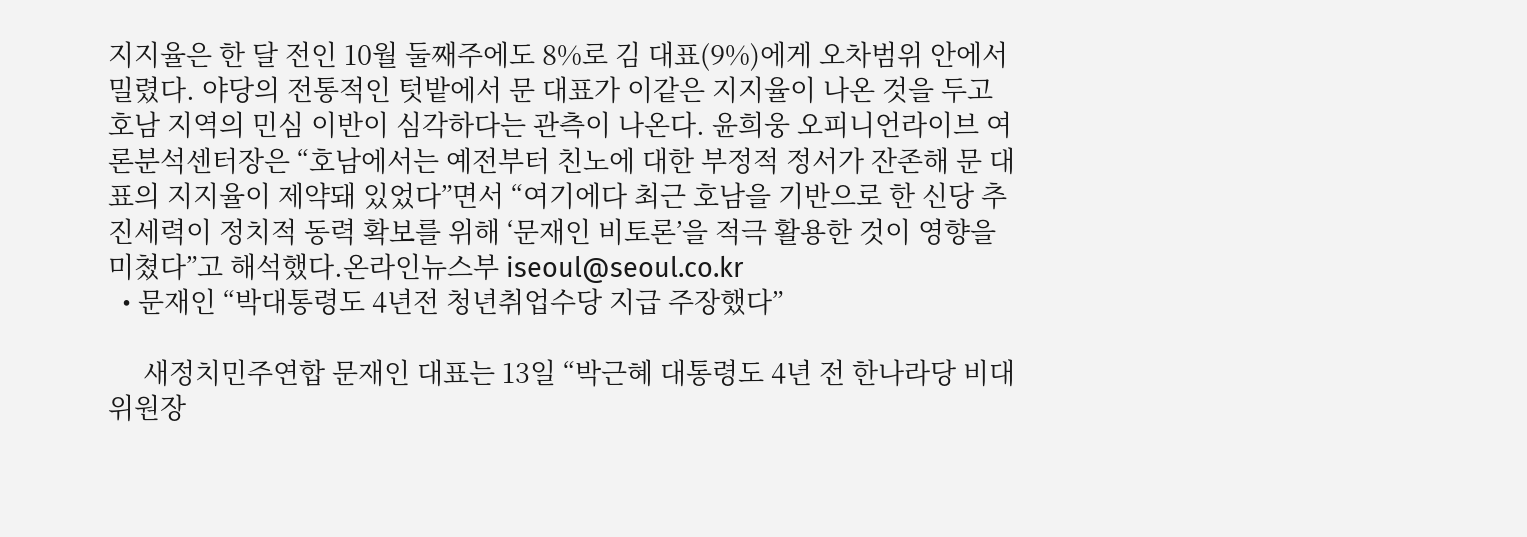지지율은 한 달 전인 10월 둘째주에도 8%로 김 대표(9%)에게 오차범위 안에서 밀렸다. 야당의 전통적인 텃밭에서 문 대표가 이같은 지지율이 나온 것을 두고 호남 지역의 민심 이반이 심각하다는 관측이 나온다. 윤희웅 오피니언라이브 여론분석센터장은 “호남에서는 예전부터 친노에 대한 부정적 정서가 잔존해 문 대표의 지지율이 제약돼 있었다”면서 “여기에다 최근 호남을 기반으로 한 신당 추진세력이 정치적 동력 확보를 위해 ‘문재인 비토론’을 적극 활용한 것이 영향을 미쳤다”고 해석했다.온라인뉴스부 iseoul@seoul.co.kr
  • 문재인 “박대통령도 4년전 청년취업수당 지급 주장했다”

     새정치민주연합 문재인 대표는 13일 “박근혜 대통령도 4년 전 한나라당 비대위원장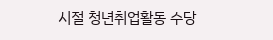시절 청년취업활동 수당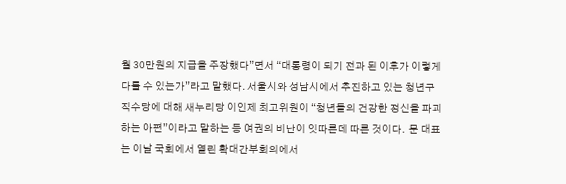월 30만원의 지급을 주장했다”면서 “대통령이 되기 전과 된 이후가 이렇게 다를 수 있는가”라고 말했다. 서울시와 성남시에서 추진하고 있는 청년구직수당에 대해 새누리당 이인제 최고위원이 “청년들의 건강한 정신을 파괴하는 아편”이라고 말하는 등 여권의 비난이 잇따른데 따른 것이다.  문 대표는 이날 국회에서 열린 확대간부회의에서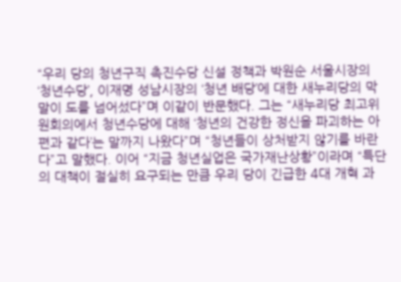“우리 당의 청년구직 촉진수당 신설 정책과 박원순 서울시장의 ‘청년수당’, 이재명 성남시장의 ‘청년 배당’에 대한 새누리당의 막말이 도를 넘어섰다”며 이같이 반문했다. 그는 “새누리당 최고위원회의에서 청년수당에 대해 ‘청년의 건강한 정신을 파괴하는 아편과 같다’는 말까지 나왔다”며 “청년들이 상처받지 않기를 바란다”고 말했다. 이어 “지금 청년실업은 국가재난상황”이라며 “특단의 대책이 절실히 요구되는 만큼 우리 당이 긴급한 4대 개혁 과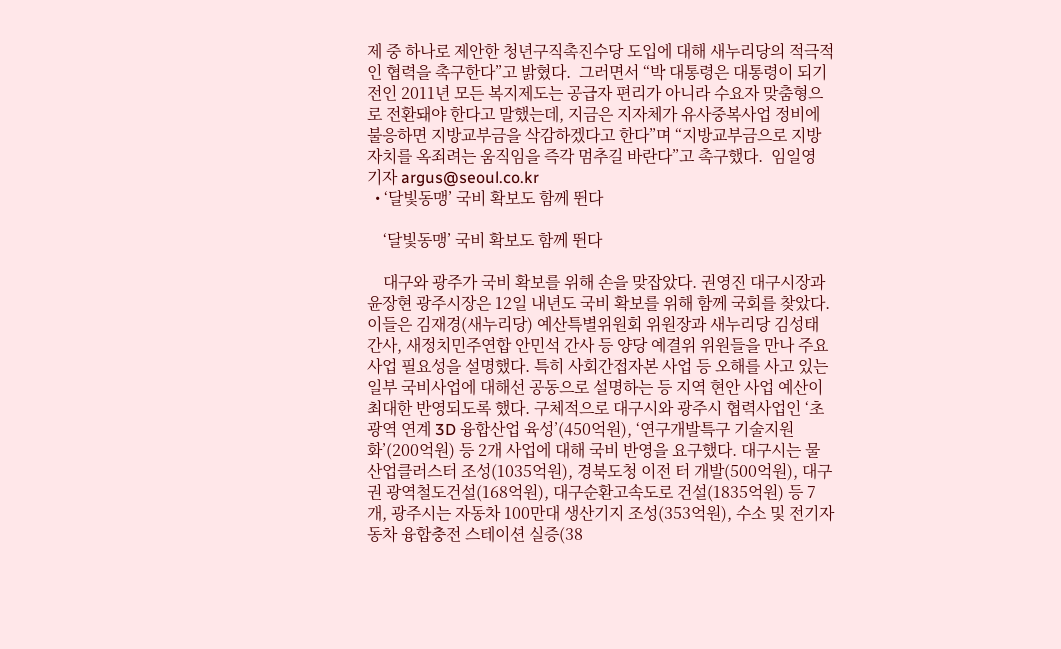제 중 하나로 제안한 청년구직촉진수당 도입에 대해 새누리당의 적극적인 협력을 촉구한다”고 밝혔다.  그러면서 “박 대통령은 대통령이 되기 전인 2011년 모든 복지제도는 공급자 편리가 아니라 수요자 맞춤형으로 전환돼야 한다고 말했는데, 지금은 지자체가 유사중복사업 정비에 불응하면 지방교부금을 삭감하겠다고 한다”며 “지방교부금으로 지방자치를 옥죄려는 움직임을 즉각 멈추길 바란다”고 촉구했다.  임일영 기자 argus@seoul.co.kr
  • ‘달빛동맹’ 국비 확보도 함께 뛴다

    ‘달빛동맹’ 국비 확보도 함께 뛴다

    대구와 광주가 국비 확보를 위해 손을 맞잡았다. 권영진 대구시장과 윤장현 광주시장은 12일 내년도 국비 확보를 위해 함께 국회를 찾았다. 이들은 김재경(새누리당) 예산특별위원회 위원장과 새누리당 김성태 간사, 새정치민주연합 안민석 간사 등 양당 예결위 위원들을 만나 주요 사업 필요성을 설명했다. 특히 사회간접자본 사업 등 오해를 사고 있는 일부 국비사업에 대해선 공동으로 설명하는 등 지역 현안 사업 예산이 최대한 반영되도록 했다. 구체적으로 대구시와 광주시 협력사업인 ‘초광역 연계 3D 융합산업 육성’(450억원), ‘연구개발특구 기술지원화’(200억원) 등 2개 사업에 대해 국비 반영을 요구했다. 대구시는 물산업클러스터 조성(1035억원), 경북도청 이전 터 개발(500억원), 대구권 광역철도건설(168억원), 대구순환고속도로 건설(1835억원) 등 7개, 광주시는 자동차 100만대 생산기지 조성(353억원), 수소 및 전기자동차 융합충전 스테이션 실증(38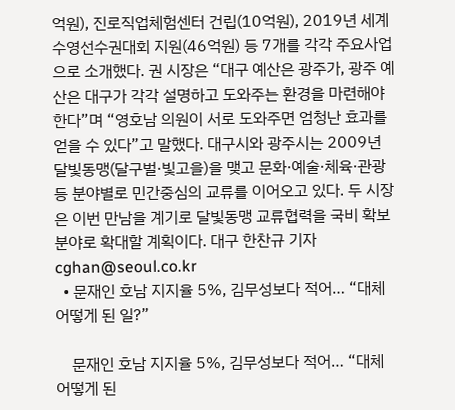억원), 진로직업체험센터 건립(10억원), 2019년 세계수영선수권대회 지원(46억원) 등 7개를 각각 주요사업으로 소개했다. 권 시장은 “대구 예산은 광주가, 광주 예산은 대구가 각각 설명하고 도와주는 환경을 마련해야 한다”며 “영호남 의원이 서로 도와주면 엄청난 효과를 얻을 수 있다”고 말했다. 대구시와 광주시는 2009년 달빛동맹(달구벌·빛고을)을 맺고 문화·예술·체육·관광 등 분야별로 민간중심의 교류를 이어오고 있다. 두 시장은 이번 만남을 계기로 달빛동맹 교류협력을 국비 확보 분야로 확대할 계획이다. 대구 한찬규 기자 cghan@seoul.co.kr
  • 문재인 호남 지지율 5%, 김무성보다 적어… “대체 어떻게 된 일?”

    문재인 호남 지지율 5%, 김무성보다 적어… “대체 어떻게 된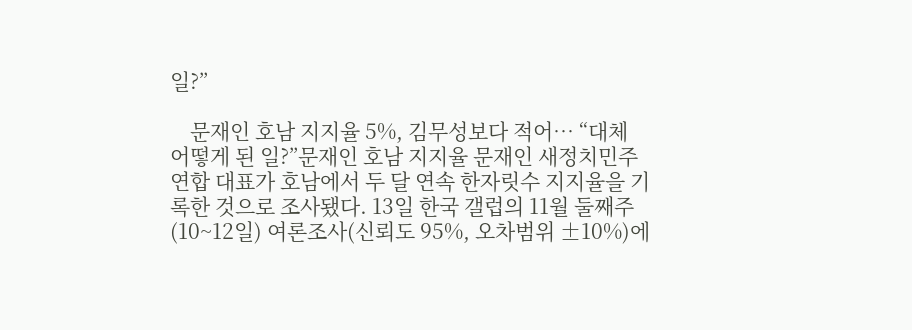일?”

    문재인 호남 지지율 5%, 김무성보다 적어… “대체 어떻게 된 일?”문재인 호남 지지율 문재인 새정치민주연합 대표가 호남에서 두 달 연속 한자릿수 지지율을 기록한 것으로 조사됐다. 13일 한국 갤럽의 11월 둘째주(10~12일) 여론조사(신뢰도 95%, 오차범위 ±10%)에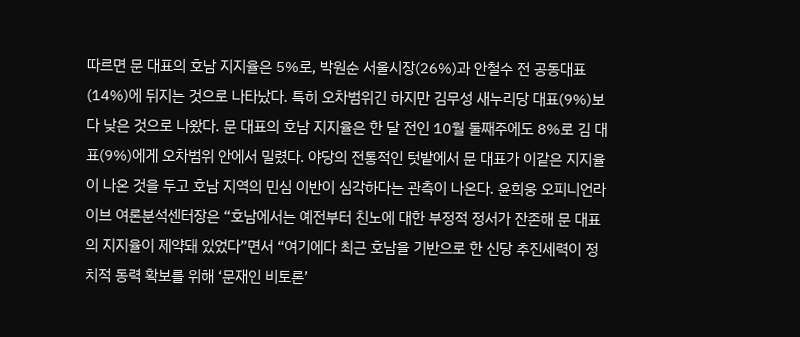따르면 문 대표의 호남 지지율은 5%로, 박원순 서울시장(26%)과 안철수 전 공동대표(14%)에 뒤지는 것으로 나타났다. 특히 오차범위긴 하지만 김무성 새누리당 대표(9%)보다 낮은 것으로 나왔다. 문 대표의 호남 지지율은 한 달 전인 10월 둘째주에도 8%로 김 대표(9%)에게 오차범위 안에서 밀렸다. 야당의 전통적인 텃밭에서 문 대표가 이같은 지지율이 나온 것을 두고 호남 지역의 민심 이반이 심각하다는 관측이 나온다. 윤희웅 오피니언라이브 여론분석센터장은 “호남에서는 예전부터 친노에 대한 부정적 정서가 잔존해 문 대표의 지지율이 제약돼 있었다”면서 “여기에다 최근 호남을 기반으로 한 신당 추진세력이 정치적 동력 확보를 위해 ‘문재인 비토론’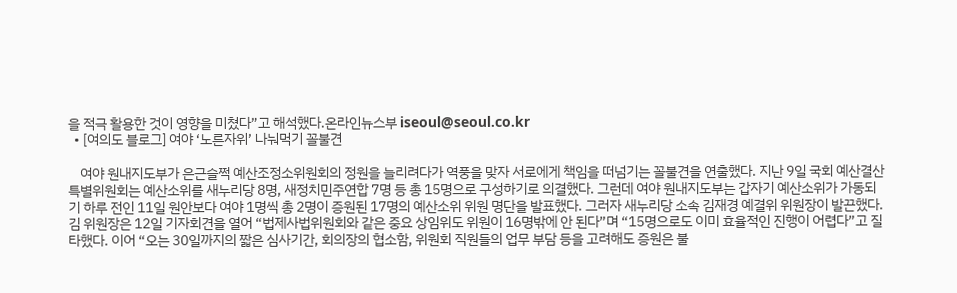을 적극 활용한 것이 영향을 미쳤다”고 해석했다.온라인뉴스부 iseoul@seoul.co.kr
  • [여의도 블로그] 여야 ‘노른자위’ 나눠먹기 꼴불견

    여야 원내지도부가 은근슬쩍 예산조정소위원회의 정원을 늘리려다가 역풍을 맞자 서로에게 책임을 떠넘기는 꼴불견을 연출했다. 지난 9일 국회 예산결산특별위원회는 예산소위를 새누리당 8명, 새정치민주연합 7명 등 총 15명으로 구성하기로 의결했다. 그런데 여야 원내지도부는 갑자기 예산소위가 가동되기 하루 전인 11일 원안보다 여야 1명씩 총 2명이 증원된 17명의 예산소위 위원 명단을 발표했다. 그러자 새누리당 소속 김재경 예결위 위원장이 발끈했다. 김 위원장은 12일 기자회견을 열어 “법제사법위원회와 같은 중요 상임위도 위원이 16명밖에 안 된다”며 “15명으로도 이미 효율적인 진행이 어렵다”고 질타했다. 이어 “오는 30일까지의 짧은 심사기간, 회의장의 협소함, 위원회 직원들의 업무 부담 등을 고려해도 증원은 불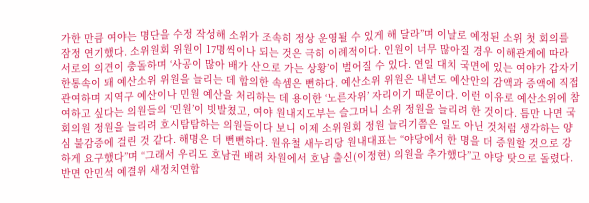가한 만큼 여야는 명단을 수정 작성해 소위가 조속히 정상 운영될 수 있게 해 달라”며 이날로 예정된 소위 첫 회의를 잠정 연기했다. 소위원회 위원이 17명씩이나 되는 것은 극히 이례적이다. 인원이 너무 많아질 경우 이해관계에 따라 서로의 의견이 충돌하며 ‘사공이 많아 배가 산으로 가는 상황’이 벌어질 수 있다. 연일 대치 국면에 있는 여야가 갑자기 한통속이 돼 예산소위 위원을 늘리는 데 합의한 속셈은 뻔하다. 예산소위 위원은 내년도 예산안의 감액과 증액에 직접 관여하며 지역구 예산이나 민원 예산을 처리하는 데 용이한 ‘노른자위’ 자리이기 때문이다. 이런 이유로 예산소위에 참여하고 싶다는 의원들의 ‘민원’이 빗발쳤고, 여야 원내지도부는 슬그머니 소위 정원을 늘리려 한 것이다. 틈만 나면 국회의원 정원을 늘리려 호시탐탐하는 의원들이다 보니 이제 소위원회 정원 늘리기쯤은 일도 아닌 것처럼 생각하는 양심 불감증에 걸린 것 같다. 해명은 더 뻔뻔하다. 원유철 새누리당 원내대표는 “야당에서 한 명을 더 증원할 것으로 강하게 요구했다”며 “그래서 우리도 호남권 배려 차원에서 호남 출신(이정현) 의원을 추가했다”고 야당 탓으로 돌렸다. 반면 안민석 예결위 새정치연합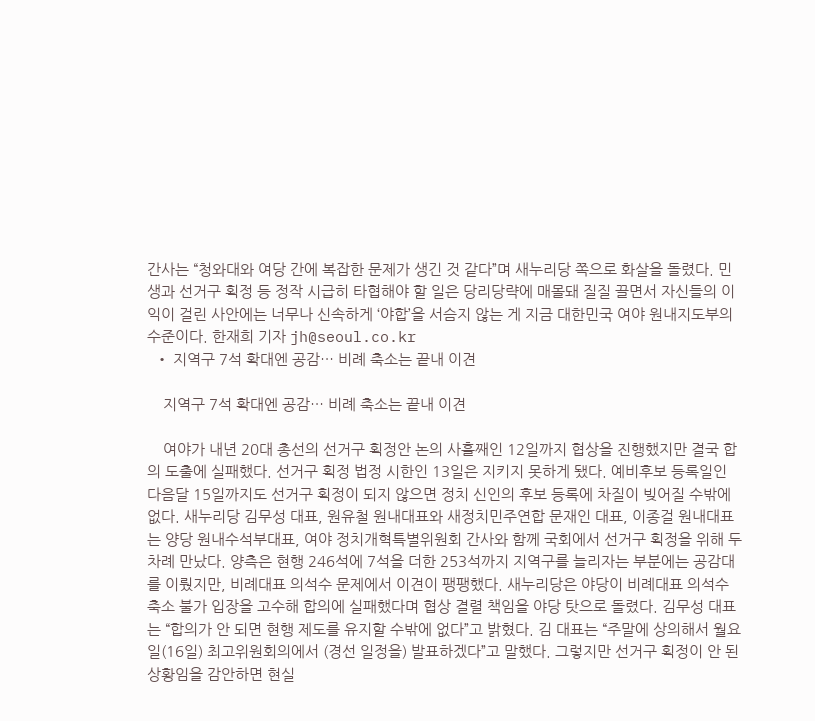간사는 “청와대와 여당 간에 복잡한 문제가 생긴 것 같다”며 새누리당 쪽으로 화살을 돌렸다. 민생과 선거구 획정 등 정작 시급히 타협해야 할 일은 당리당략에 매몰돼 질질 끌면서 자신들의 이익이 걸린 사안에는 너무나 신속하게 ‘야합’을 서슴지 않는 게 지금 대한민국 여야 원내지도부의 수준이다. 한재희 기자 jh@seoul.co.kr
  • 지역구 7석 확대엔 공감… 비례 축소는 끝내 이견

    지역구 7석 확대엔 공감… 비례 축소는 끝내 이견

    여야가 내년 20대 총선의 선거구 획정안 논의 사흘째인 12일까지 협상을 진행했지만 결국 합의 도출에 실패했다. 선거구 획정 법정 시한인 13일은 지키지 못하게 됐다. 예비후보 등록일인 다음달 15일까지도 선거구 획정이 되지 않으면 정치 신인의 후보 등록에 차질이 빚어질 수밖에 없다. 새누리당 김무성 대표, 원유철 원내대표와 새정치민주연합 문재인 대표, 이종걸 원내대표는 양당 원내수석부대표, 여야 정치개혁특별위원회 간사와 함께 국회에서 선거구 획정을 위해 두 차례 만났다. 양측은 현행 246석에 7석을 더한 253석까지 지역구를 늘리자는 부분에는 공감대를 이뤘지만, 비례대표 의석수 문제에서 이견이 팽팽했다. 새누리당은 야당이 비례대표 의석수 축소 불가 입장을 고수해 합의에 실패했다며 협상 결렬 책임을 야당 탓으로 돌렸다. 김무성 대표는 “합의가 안 되면 현행 제도를 유지할 수밖에 없다”고 밝혔다. 김 대표는 “주말에 상의해서 월요일(16일) 최고위원회의에서 (경선 일정을) 발표하겠다”고 말했다. 그렇지만 선거구 획정이 안 된 상황임을 감안하면 현실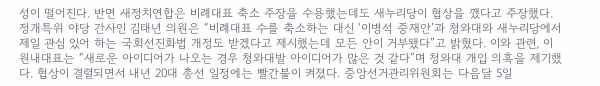성이 떨어진다. 반면 새정치연합은 비례대표 축소 주장을 수용했는데도 새누리당이 협상을 깼다고 주장했다. 정개특위 야당 간사인 김태년 의원은 “비례대표 수를 축소하는 대신 ‘이병석 중재안’과 청와대와 새누리당에서 제일 관심 있어 하는 국회선진화법 개정도 받겠다고 제시했는데 모든 안이 거부됐다”고 밝혔다. 이와 관련, 이 원내대표는 “새로운 아이디어가 나오는 경우 청와대발 아이디어가 많은 것 같다”며 청와대 개입 의혹을 제기했다. 협상이 결렬되면서 내년 20대 총선 일정에는 빨간불이 켜졌다. 중앙선거관리위원회는 다음달 5일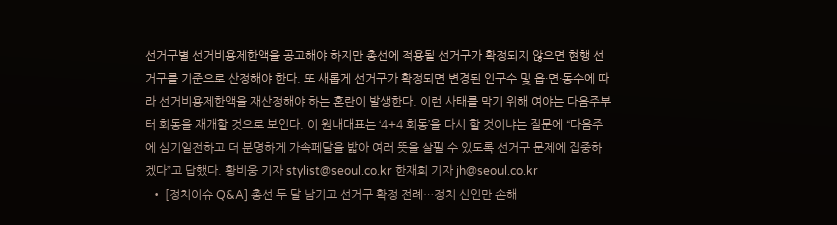선거구별 선거비용제한액을 공고해야 하지만 총선에 적용될 선거구가 확정되지 않으면 현행 선거구를 기준으로 산정해야 한다. 또 새롭게 선거구가 확정되면 변경된 인구수 및 읍·면·동수에 따라 선거비용제한액을 재산정해야 하는 혼란이 발생한다. 이런 사태를 막기 위해 여야는 다음주부터 회동을 재개할 것으로 보인다. 이 원내대표는 ‘4+4 회동’을 다시 할 것이냐는 질문에 “다음주에 심기일전하고 더 분명하게 가속페달을 밟아 여러 뜻을 살필 수 있도록 선거구 문제에 집중하겠다”고 답했다. 황비웅 기자 stylist@seoul.co.kr 한재희 기자 jh@seoul.co.kr
  • [정치이슈 Q&A] 총선 두 달 남기고 선거구 확정 전례…정치 신인만 손해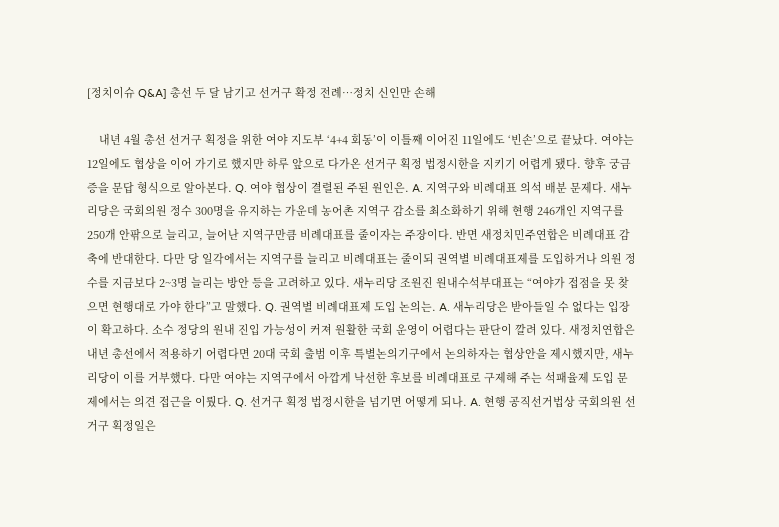[정치이슈 Q&A] 총선 두 달 남기고 선거구 확정 전례…정치 신인만 손해

    내년 4월 총선 선거구 획정을 위한 여야 지도부 ‘4+4 회동’이 이틀째 이어진 11일에도 ‘빈손’으로 끝났다. 여야는 12일에도 협상을 이어 가기로 했지만 하루 앞으로 다가온 선거구 획정 법정시한을 지키기 어렵게 됐다. 향후 궁금증을 문답 형식으로 알아본다. Q. 여야 협상이 결렬된 주된 원인은. A. 지역구와 비례대표 의석 배분 문제다. 새누리당은 국회의원 정수 300명을 유지하는 가운데 농어촌 지역구 감소를 최소화하기 위해 현행 246개인 지역구를 250개 안팎으로 늘리고, 늘어난 지역구만큼 비례대표를 줄이자는 주장이다. 반면 새정치민주연합은 비례대표 감축에 반대한다. 다만 당 일각에서는 지역구를 늘리고 비례대표는 줄이되 권역별 비례대표제를 도입하거나 의원 정수를 지금보다 2~3명 늘리는 방안 등을 고려하고 있다. 새누리당 조원진 원내수석부대표는 “여야가 접점을 못 찾으면 현행대로 가야 한다”고 말했다. Q. 권역별 비례대표제 도입 논의는. A. 새누리당은 받아들일 수 없다는 입장이 확고하다. 소수 정당의 원내 진입 가능성이 커져 원활한 국회 운영이 어렵다는 판단이 깔려 있다. 새정치연합은 내년 총선에서 적용하기 어렵다면 20대 국회 출범 이후 특별논의기구에서 논의하자는 협상안을 제시했지만, 새누리당이 이를 거부했다. 다만 여야는 지역구에서 아깝게 낙선한 후보를 비례대표로 구제해 주는 석패율제 도입 문제에서는 의견 접근을 이뤘다. Q. 선거구 획정 법정시한을 넘기면 어떻게 되나. A. 현행 공직선거법상 국회의원 선거구 획정일은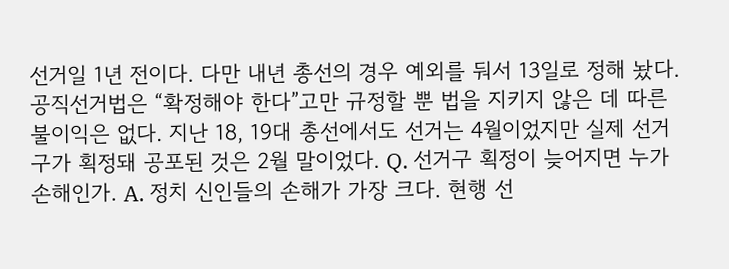선거일 1년 전이다. 다만 내년 총선의 경우 예외를 둬서 13일로 정해 놨다. 공직선거법은 “확정해야 한다”고만 규정할 뿐 법을 지키지 않은 데 따른 불이익은 없다. 지난 18, 19대 총선에서도 선거는 4월이었지만 실제 선거구가 획정돼 공포된 것은 2월 말이었다. Q. 선거구 획정이 늦어지면 누가 손해인가. A. 정치 신인들의 손해가 가장 크다. 현행 선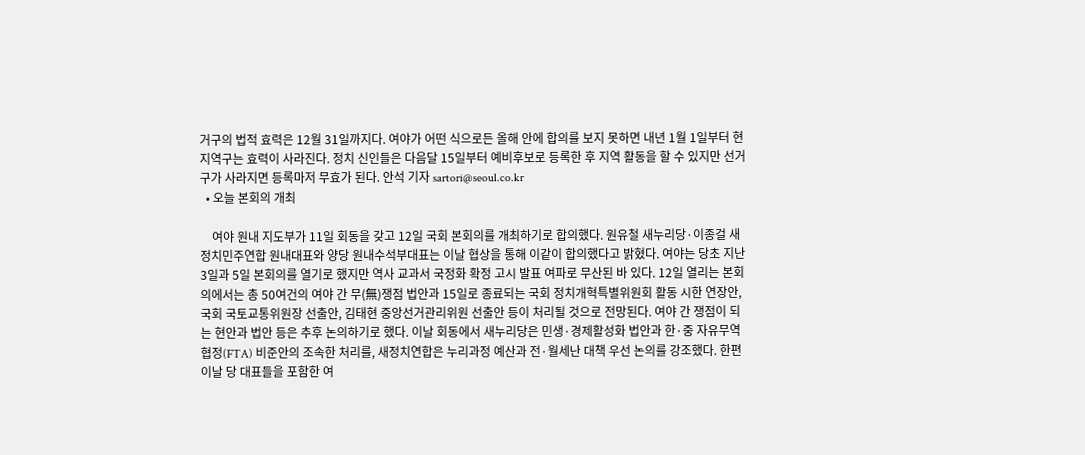거구의 법적 효력은 12월 31일까지다. 여야가 어떤 식으로든 올해 안에 합의를 보지 못하면 내년 1월 1일부터 현 지역구는 효력이 사라진다. 정치 신인들은 다음달 15일부터 예비후보로 등록한 후 지역 활동을 할 수 있지만 선거구가 사라지면 등록마저 무효가 된다. 안석 기자 sartori@seoul.co.kr
  • 오늘 본회의 개최

    여야 원내 지도부가 11일 회동을 갖고 12일 국회 본회의를 개최하기로 합의했다. 원유철 새누리당·이종걸 새정치민주연합 원내대표와 양당 원내수석부대표는 이날 협상을 통해 이같이 합의했다고 밝혔다. 여야는 당초 지난 3일과 5일 본회의를 열기로 했지만 역사 교과서 국정화 확정 고시 발표 여파로 무산된 바 있다. 12일 열리는 본회의에서는 총 50여건의 여야 간 무(無)쟁점 법안과 15일로 종료되는 국회 정치개혁특별위원회 활동 시한 연장안, 국회 국토교통위원장 선출안, 김태현 중앙선거관리위원 선출안 등이 처리될 것으로 전망된다. 여야 간 쟁점이 되는 현안과 법안 등은 추후 논의하기로 했다. 이날 회동에서 새누리당은 민생·경제활성화 법안과 한·중 자유무역협정(FTA) 비준안의 조속한 처리를, 새정치연합은 누리과정 예산과 전·월세난 대책 우선 논의를 강조했다. 한편 이날 당 대표들을 포함한 여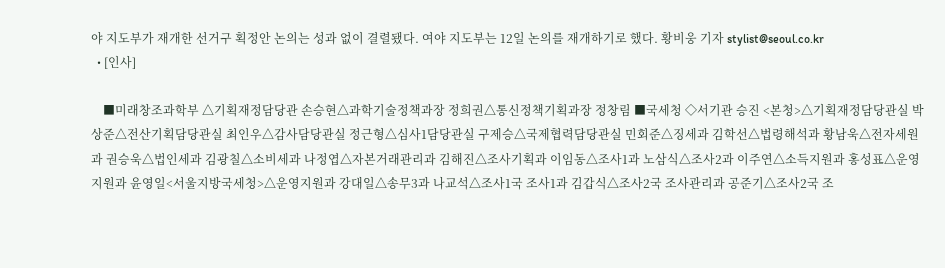야 지도부가 재개한 선거구 획정안 논의는 성과 없이 결렬됐다. 여야 지도부는 12일 논의를 재개하기로 했다. 황비웅 기자 stylist@seoul.co.kr
  • [인사]

    ■미래창조과학부 △기획재정담당관 손승현△과학기술정책과장 정희권△통신정책기획과장 정창림 ■국세청 ◇서기관 승진 <본청>△기획재정담당관실 박상준△전산기획담당관실 최인우△감사담당관실 정근형△심사1담당관실 구제승△국제협력담당관실 민회준△징세과 김학선△법령해석과 황남욱△전자세원과 권승욱△법인세과 김광칠△소비세과 나정엽△자본거래관리과 김해진△조사기획과 이임동△조사1과 노삼식△조사2과 이주연△소득지원과 홍성표△운영지원과 윤영일<서울지방국세청>△운영지원과 강대일△송무3과 나교석△조사1국 조사1과 김갑식△조사2국 조사관리과 공준기△조사2국 조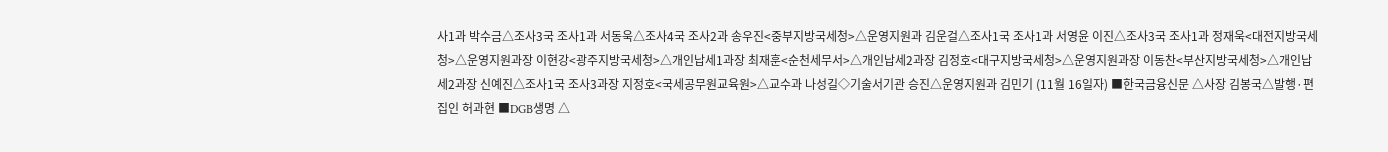사1과 박수금△조사3국 조사1과 서동욱△조사4국 조사2과 송우진<중부지방국세청>△운영지원과 김운걸△조사1국 조사1과 서영윤 이진△조사3국 조사1과 정재욱<대전지방국세청>△운영지원과장 이현강<광주지방국세청>△개인납세1과장 최재훈<순천세무서>△개인납세2과장 김정호<대구지방국세청>△운영지원과장 이동찬<부산지방국세청>△개인납세2과장 신예진△조사1국 조사3과장 지정호<국세공무원교육원>△교수과 나성길◇기술서기관 승진△운영지원과 김민기 (11월 16일자) ■한국금융신문 △사장 김봉국△발행·편집인 허과현 ■DGB생명 △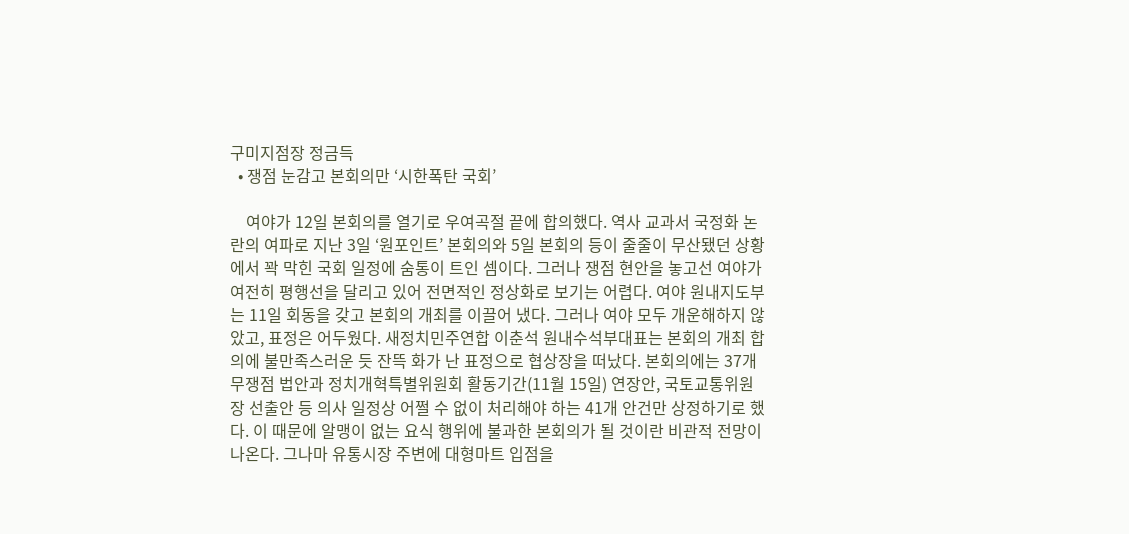구미지점장 정금득
  • 쟁점 눈감고 본회의만 ‘시한폭탄 국회’

    여야가 12일 본회의를 열기로 우여곡절 끝에 합의했다. 역사 교과서 국정화 논란의 여파로 지난 3일 ‘원포인트’ 본회의와 5일 본회의 등이 줄줄이 무산됐던 상황에서 꽉 막힌 국회 일정에 숨통이 트인 셈이다. 그러나 쟁점 현안을 놓고선 여야가 여전히 평행선을 달리고 있어 전면적인 정상화로 보기는 어렵다. 여야 원내지도부는 11일 회동을 갖고 본회의 개최를 이끌어 냈다. 그러나 여야 모두 개운해하지 않았고, 표정은 어두웠다. 새정치민주연합 이춘석 원내수석부대표는 본회의 개최 합의에 불만족스러운 듯 잔뜩 화가 난 표정으로 협상장을 떠났다. 본회의에는 37개 무쟁점 법안과 정치개혁특별위원회 활동기간(11월 15일) 연장안, 국토교통위원장 선출안 등 의사 일정상 어쩔 수 없이 처리해야 하는 41개 안건만 상정하기로 했다. 이 때문에 알맹이 없는 요식 행위에 불과한 본회의가 될 것이란 비관적 전망이 나온다. 그나마 유통시장 주변에 대형마트 입점을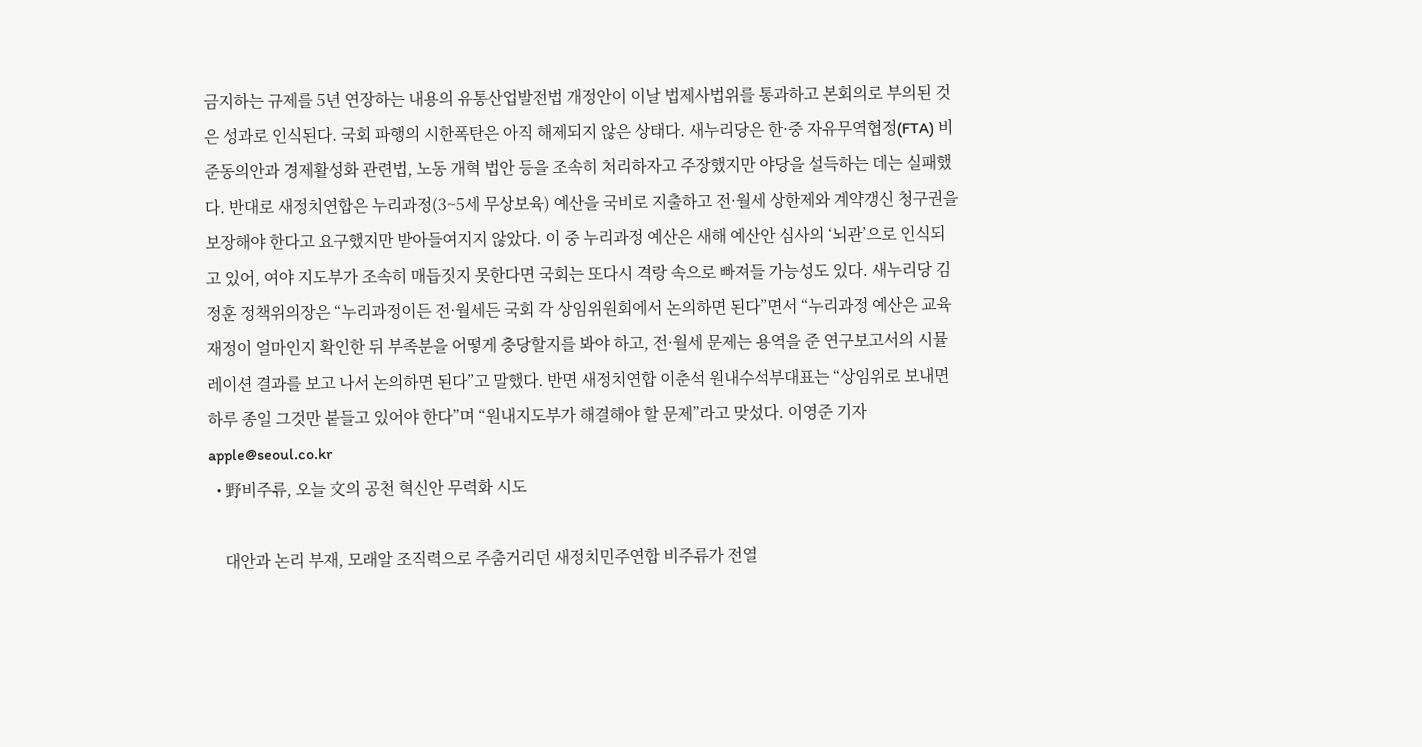금지하는 규제를 5년 연장하는 내용의 유통산업발전법 개정안이 이날 법제사법위를 통과하고 본회의로 부의된 것은 성과로 인식된다. 국회 파행의 시한폭탄은 아직 해제되지 않은 상태다. 새누리당은 한·중 자유무역협정(FTA) 비준동의안과 경제활성화 관련법, 노동 개혁 법안 등을 조속히 처리하자고 주장했지만 야당을 설득하는 데는 실패했다. 반대로 새정치연합은 누리과정(3~5세 무상보육) 예산을 국비로 지출하고 전·월세 상한제와 계약갱신 청구권을 보장해야 한다고 요구했지만 받아들여지지 않았다. 이 중 누리과정 예산은 새해 예산안 심사의 ‘뇌관’으로 인식되고 있어, 여야 지도부가 조속히 매듭짓지 못한다면 국회는 또다시 격랑 속으로 빠져들 가능성도 있다. 새누리당 김정훈 정책위의장은 “누리과정이든 전·월세든 국회 각 상임위원회에서 논의하면 된다”면서 “누리과정 예산은 교육 재정이 얼마인지 확인한 뒤 부족분을 어떻게 충당할지를 봐야 하고, 전·월세 문제는 용역을 준 연구보고서의 시뮬레이션 결과를 보고 나서 논의하면 된다”고 말했다. 반면 새정치연합 이춘석 원내수석부대표는 “상임위로 보내면 하루 종일 그것만 붙들고 있어야 한다”며 “원내지도부가 해결해야 할 문제”라고 맞섰다. 이영준 기자 apple@seoul.co.kr
  • 野비주류, 오늘 文의 공천 혁신안 무력화 시도

    대안과 논리 부재, 모래알 조직력으로 주춤거리던 새정치민주연합 비주류가 전열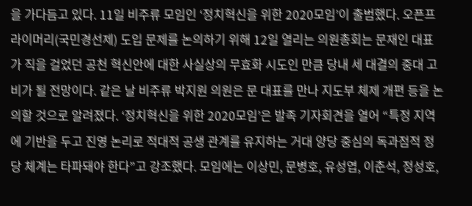을 가다듬고 있다. 11일 비주류 모임인 ‘정치혁신을 위한 2020모임’이 출범했다. 오픈프라이머리(국민경선제) 도입 문제를 논의하기 위해 12일 열리는 의원총회는 문재인 대표가 직을 걸었던 공천 혁신안에 대한 사실상의 무효화 시도인 만큼 당내 세 대결의 중대 고비가 될 전망이다. 같은 날 비주류 박지원 의원은 문 대표를 만나 지도부 체제 개편 등을 논의할 것으로 알려졌다. ‘정치혁신을 위한 2020모임’은 발족 기자회견을 열어 “특정 지역에 기반을 두고 진영 논리로 적대적 공생 관계를 유지하는 거대 양당 중심의 독과점적 정당 체계는 타파돼야 한다”고 강조했다. 모임에는 이상민, 문병호, 유성엽, 이춘석, 정성호,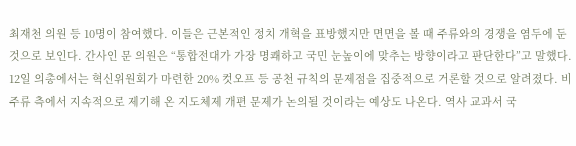최재천 의원 등 10명이 참여했다. 이들은 근본적인 정치 개혁을 표방했지만 면면을 볼 때 주류와의 경쟁을 염두에 둔 것으로 보인다. 간사인 문 의원은 “통합전대가 가장 명쾌하고 국민 눈높이에 맞추는 방향이라고 판단한다”고 말했다. 12일 의총에서는 혁신위원회가 마련한 20% 컷오프 등 공천 규칙의 문제점을 집중적으로 거론할 것으로 알려졌다. 비주류 측에서 지속적으로 제기해 온 지도체제 개편 문제가 논의될 것이라는 예상도 나온다. 역사 교과서 국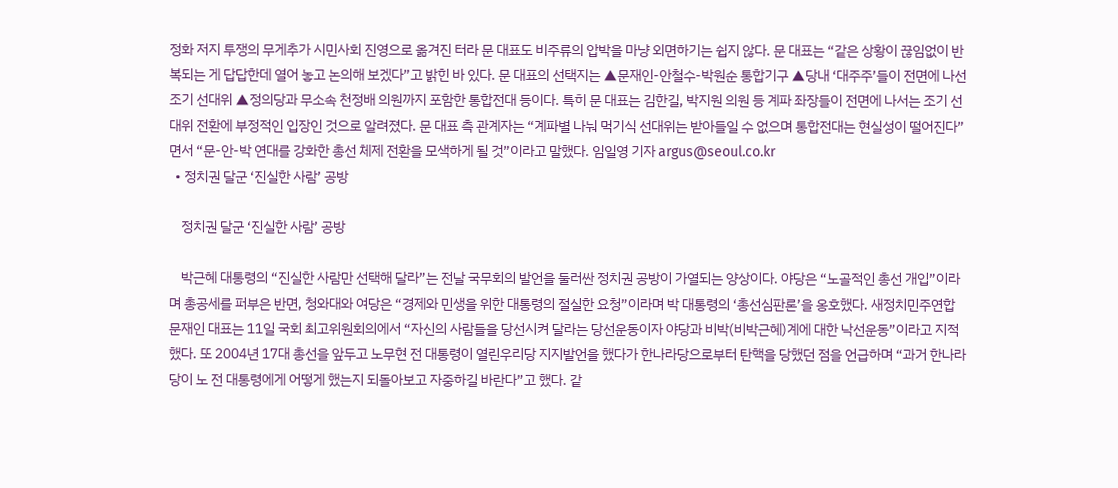정화 저지 투쟁의 무게추가 시민사회 진영으로 옮겨진 터라 문 대표도 비주류의 압박을 마냥 외면하기는 쉽지 않다. 문 대표는 “같은 상황이 끊임없이 반복되는 게 답답한데 열어 놓고 논의해 보겠다”고 밝힌 바 있다. 문 대표의 선택지는 ▲문재인-안철수-박원순 통합기구 ▲당내 ‘대주주’들이 전면에 나선 조기 선대위 ▲정의당과 무소속 천정배 의원까지 포함한 통합전대 등이다. 특히 문 대표는 김한길, 박지원 의원 등 계파 좌장들이 전면에 나서는 조기 선대위 전환에 부정적인 입장인 것으로 알려졌다. 문 대표 측 관계자는 “계파별 나눠 먹기식 선대위는 받아들일 수 없으며 통합전대는 현실성이 떨어진다”면서 “문-안-박 연대를 강화한 총선 체제 전환을 모색하게 될 것”이라고 말했다. 임일영 기자 argus@seoul.co.kr
  • 정치권 달군 ‘진실한 사람’ 공방

    정치권 달군 ‘진실한 사람’ 공방

    박근혜 대통령의 “진실한 사람만 선택해 달라”는 전날 국무회의 발언을 둘러싼 정치권 공방이 가열되는 양상이다. 야당은 “노골적인 총선 개입”이라며 총공세를 퍼부은 반면, 청와대와 여당은 “경제와 민생을 위한 대통령의 절실한 요청”이라며 박 대통령의 ‘총선심판론’을 옹호했다. 새정치민주연합 문재인 대표는 11일 국회 최고위원회의에서 “자신의 사람들을 당선시켜 달라는 당선운동이자 야당과 비박(비박근혜)계에 대한 낙선운동”이라고 지적했다. 또 2004년 17대 총선을 앞두고 노무현 전 대통령이 열린우리당 지지발언을 했다가 한나라당으로부터 탄핵을 당했던 점을 언급하며 “과거 한나라당이 노 전 대통령에게 어떻게 했는지 되돌아보고 자중하길 바란다”고 했다. 같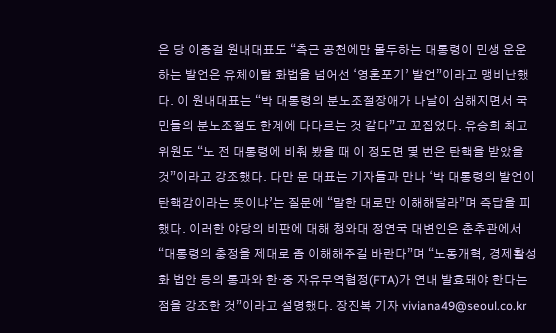은 당 이종걸 원내대표도 “측근 공천에만 몰두하는 대통령이 민생 운운하는 발언은 유체이탈 화법을 넘어선 ‘영혼포기’ 발언”이라고 맹비난했다. 이 원내대표는 “박 대통령의 분노조절장애가 나날이 심해지면서 국민들의 분노조절도 한계에 다다르는 것 같다”고 꼬집었다. 유승희 최고위원도 “노 전 대통령에 비춰 봤을 때 이 정도면 몇 번은 탄핵을 받았을 것”이라고 강조했다. 다만 문 대표는 기자들과 만나 ‘박 대통령의 발언이 탄핵감이라는 뜻이냐’는 질문에 “말한 대로만 이해해달라”며 즉답을 피했다. 이러한 야당의 비판에 대해 청와대 정연국 대변인은 춘추관에서 “대통령의 충정을 제대로 좀 이해해주길 바란다”며 “노동개혁, 경제활성화 법안 등의 통과와 한·중 자유무역협정(FTA)가 연내 발효돼야 한다는 점을 강조한 것”이라고 설명했다. 장진복 기자 viviana49@seoul.co.kr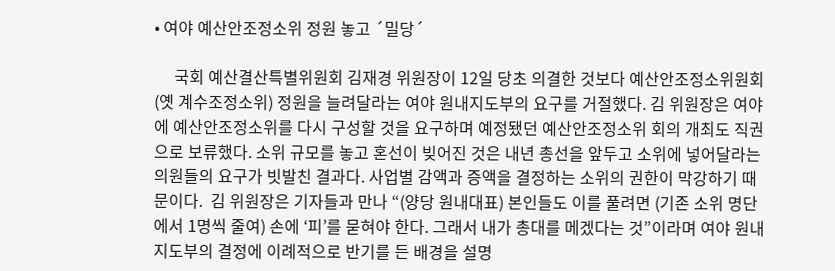• 여야 예산안조정소위 정원 놓고 ´밀당´

     국회 예산결산특별위원회 김재경 위원장이 12일 당초 의결한 것보다 예산안조정소위원회(옛 계수조정소위) 정원을 늘려달라는 여야 원내지도부의 요구를 거절했다. 김 위원장은 여야에 예산안조정소위를 다시 구성할 것을 요구하며 예정됐던 예산안조정소위 회의 개최도 직권으로 보류했다. 소위 규모를 놓고 혼선이 빚어진 것은 내년 총선을 앞두고 소위에 넣어달라는 의원들의 요구가 빗발친 결과다. 사업별 감액과 증액을 결정하는 소위의 권한이 막강하기 때문이다.  김 위원장은 기자들과 만나 “(양당 원내대표) 본인들도 이를 풀려면 (기존 소위 명단에서 1명씩 줄여) 손에 ‘피’를 묻혀야 한다. 그래서 내가 총대를 메겠다는 것”이라며 여야 원내지도부의 결정에 이례적으로 반기를 든 배경을 설명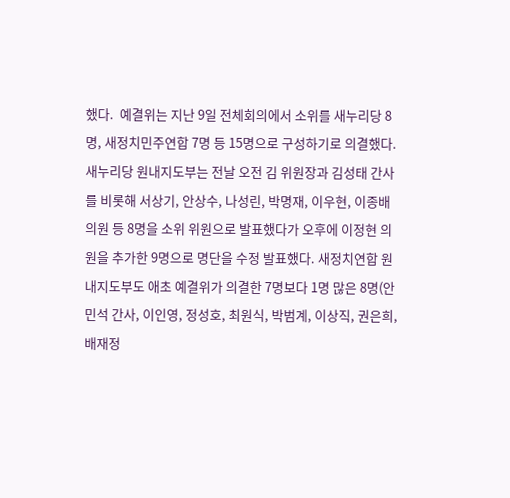했다.  예결위는 지난 9일 전체회의에서 소위를 새누리당 8명, 새정치민주연합 7명 등 15명으로 구성하기로 의결했다. 새누리당 원내지도부는 전날 오전 김 위원장과 김성태 간사를 비롯해 서상기, 안상수, 나성린, 박명재, 이우현, 이종배 의원 등 8명을 소위 위원으로 발표했다가 오후에 이정현 의원을 추가한 9명으로 명단을 수정 발표했다. 새정치연합 원내지도부도 애초 예결위가 의결한 7명보다 1명 많은 8명(안민석 간사, 이인영, 정성호, 최원식, 박범계, 이상직, 권은희, 배재정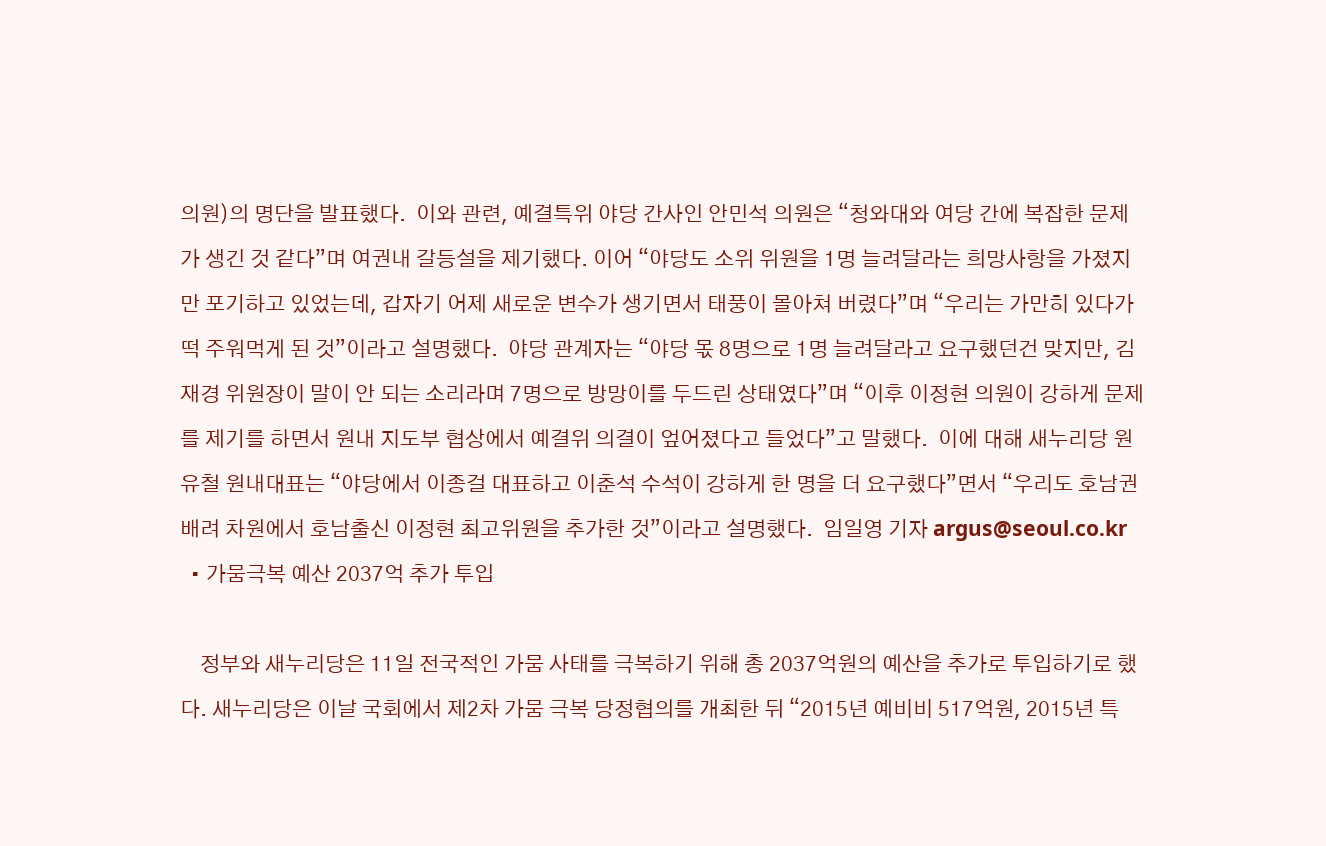의원)의 명단을 발표했다.  이와 관련, 예결특위 야당 간사인 안민석 의원은 “청와대와 여당 간에 복잡한 문제가 생긴 것 같다”며 여권내 갈등설을 제기했다. 이어 “야당도 소위 위원을 1명 늘려달라는 희망사항을 가졌지만 포기하고 있었는데, 갑자기 어제 새로운 변수가 생기면서 태풍이 몰아쳐 버렸다”며 “우리는 가만히 있다가 떡 주워먹게 된 것”이라고 설명했다.  야당 관계자는 “야당 몫 8명으로 1명 늘려달라고 요구했던건 맞지만, 김재경 위원장이 말이 안 되는 소리라며 7명으로 방망이를 두드린 상태였다”며 “이후 이정현 의원이 강하게 문제를 제기를 하면서 원내 지도부 협상에서 예결위 의결이 엎어졌다고 들었다”고 말했다.  이에 대해 새누리당 원유철 원내대표는 “야당에서 이종걸 대표하고 이춘석 수석이 강하게 한 명을 더 요구했다”면서 “우리도 호남권 배려 차원에서 호남출신 이정현 최고위원을 추가한 것”이라고 설명했다.  임일영 기자 argus@seoul.co.kr
  • 가뭄극복 예산 2037억 추가 투입

    정부와 새누리당은 11일 전국적인 가뭄 사태를 극복하기 위해 총 2037억원의 예산을 추가로 투입하기로 했다. 새누리당은 이날 국회에서 제2차 가뭄 극복 당정협의를 개최한 뒤 “2015년 예비비 517억원, 2015년 특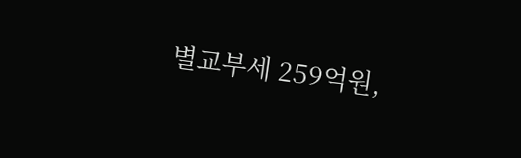별교부세 259억원,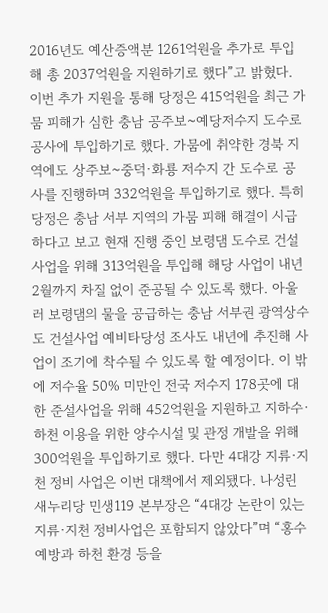2016년도 예산증액분 1261억원을 추가로 투입해 총 2037억원을 지원하기로 했다”고 밝혔다. 이번 추가 지원을 통해 당정은 415억원을 최근 가뭄 피해가 심한 충남 공주보~예당저수지 도수로 공사에 투입하기로 했다. 가뭄에 취약한 경북 지역에도 상주보~중덕·화룡 저수지 간 도수로 공사를 진행하며 332억원을 투입하기로 했다. 특히 당정은 충남 서부 지역의 가뭄 피해 해결이 시급하다고 보고 현재 진행 중인 보령댐 도수로 건설 사업을 위해 313억원을 투입해 해당 사업이 내년 2월까지 차질 없이 준공될 수 있도록 했다. 아울러 보령댐의 물을 공급하는 충남 서부권 광역상수도 건설사업 예비타당성 조사도 내년에 추진해 사업이 조기에 착수될 수 있도록 할 예정이다. 이 밖에 저수율 50% 미만인 전국 저수지 178곳에 대한 준설사업을 위해 452억원을 지원하고 지하수·하천 이용을 위한 양수시설 및 관정 개발을 위해 300억원을 투입하기로 했다. 다만 4대강 지류·지천 정비 사업은 이번 대책에서 제외됐다. 나성린 새누리당 민생119 본부장은 “4대강 논란이 있는 지류·지천 정비사업은 포함되지 않았다”며 “홍수 예방과 하천 환경 등을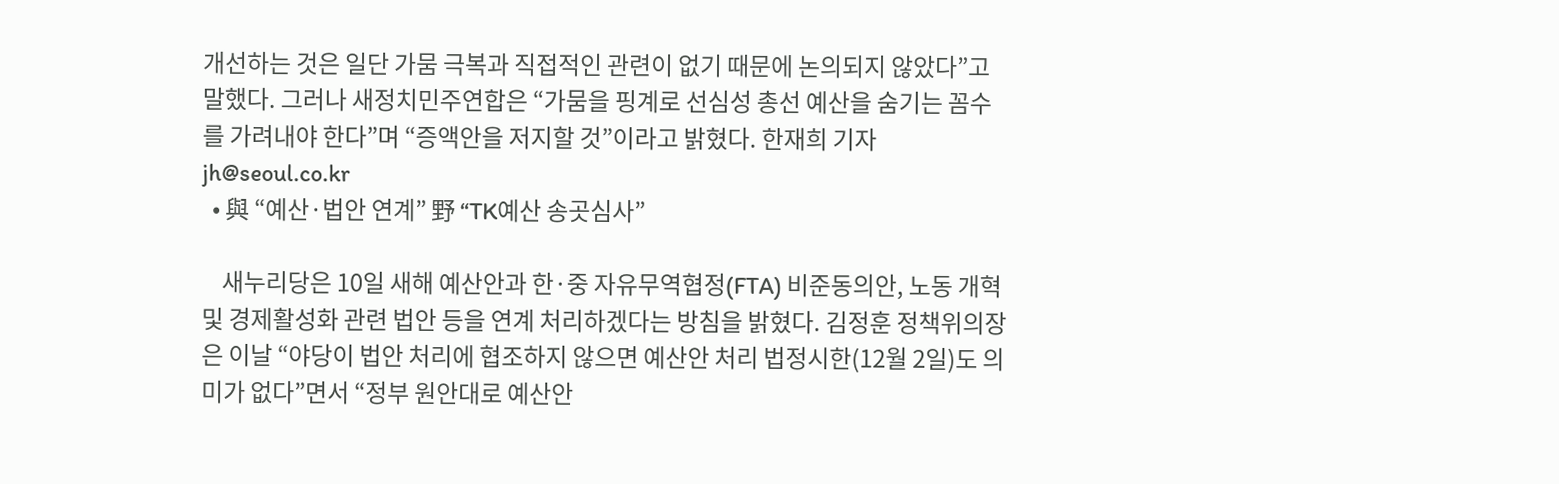개선하는 것은 일단 가뭄 극복과 직접적인 관련이 없기 때문에 논의되지 않았다”고 말했다. 그러나 새정치민주연합은 “가뭄을 핑계로 선심성 총선 예산을 숨기는 꼼수를 가려내야 한다”며 “증액안을 저지할 것”이라고 밝혔다. 한재희 기자 jh@seoul.co.kr
  • 與 “예산·법안 연계” 野 “TK예산 송곳심사”

    새누리당은 10일 새해 예산안과 한·중 자유무역협정(FTA) 비준동의안, 노동 개혁 및 경제활성화 관련 법안 등을 연계 처리하겠다는 방침을 밝혔다. 김정훈 정책위의장은 이날 “야당이 법안 처리에 협조하지 않으면 예산안 처리 법정시한(12월 2일)도 의미가 없다”면서 “정부 원안대로 예산안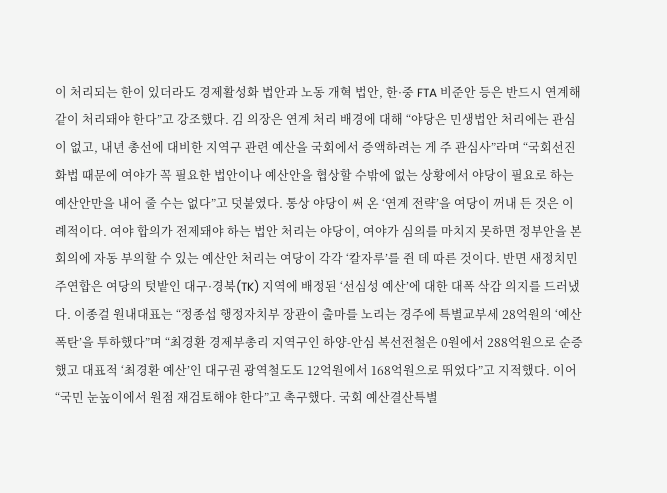이 처리되는 한이 있더라도 경제활성화 법안과 노동 개혁 법안, 한·중 FTA 비준안 등은 반드시 연계해 같이 처리돼야 한다”고 강조했다. 김 의장은 연계 처리 배경에 대해 “야당은 민생법안 처리에는 관심이 없고, 내년 총선에 대비한 지역구 관련 예산을 국회에서 증액하려는 게 주 관심사”라며 “국회선진화법 때문에 여야가 꼭 필요한 법안이나 예산안을 협상할 수밖에 없는 상황에서 야당이 필요로 하는 예산안만을 내어 줄 수는 없다”고 덧붙였다. 통상 야당이 써 온 ‘연계 전략’을 여당이 꺼내 든 것은 이례적이다. 여야 합의가 전제돼야 하는 법안 처리는 야당이, 여야가 심의를 마치지 못하면 정부안을 본회의에 자동 부의할 수 있는 예산안 처리는 여당이 각각 ‘칼자루’를 쥔 데 따른 것이다. 반면 새정치민주연합은 여당의 텃밭인 대구·경북(TK) 지역에 배정된 ‘선심성 예산’에 대한 대폭 삭감 의지를 드러냈다. 이종걸 원내대표는 “정종섭 행정자치부 장관이 출마를 노리는 경주에 특별교부세 28억원의 ‘예산 폭탄’을 투하했다”며 “최경환 경제부총리 지역구인 하양-안심 복선전철은 0원에서 288억원으로 순증했고 대표적 ‘최경환 예산’인 대구권 광역철도도 12억원에서 168억원으로 뛰었다”고 지적했다. 이어 “국민 눈높이에서 원점 재검토해야 한다”고 촉구했다. 국회 예산결산특별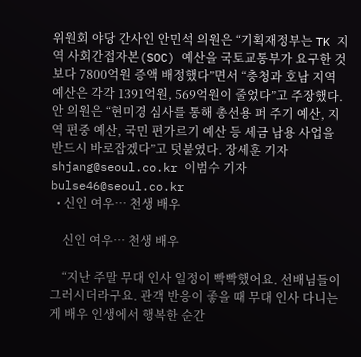위원회 야당 간사인 안민석 의원은 “기획재정부는 TK 지역 사회간접자본(SOC) 예산을 국토교통부가 요구한 것보다 7800억원 증액 배정했다”면서 “충청과 호남 지역 예산은 각각 1391억원, 569억원이 줄었다”고 주장했다. 안 의원은 “현미경 심사를 통해 총선용 퍼 주기 예산, 지역 편중 예산, 국민 편가르기 예산 등 세금 남용 사업을 반드시 바로잡겠다”고 덧붙였다. 장세훈 기자 shjang@seoul.co.kr 이범수 기자 bulse46@seoul.co.kr
  • 신인 여우… 천생 배우

    신인 여우… 천생 배우

    “지난 주말 무대 인사 일정이 빡빡했어요. 선배님들이 그러시더라구요. 관객 반응이 좋을 때 무대 인사 다니는 게 배우 인생에서 행복한 순간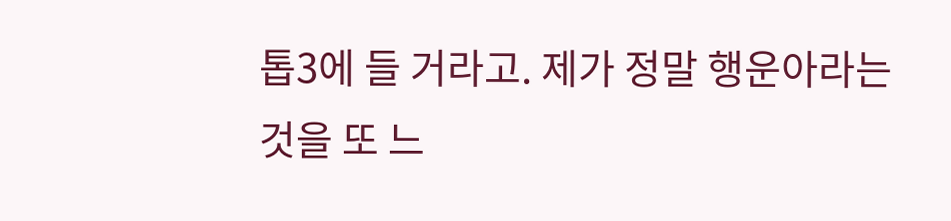톱3에 들 거라고. 제가 정말 행운아라는 것을 또 느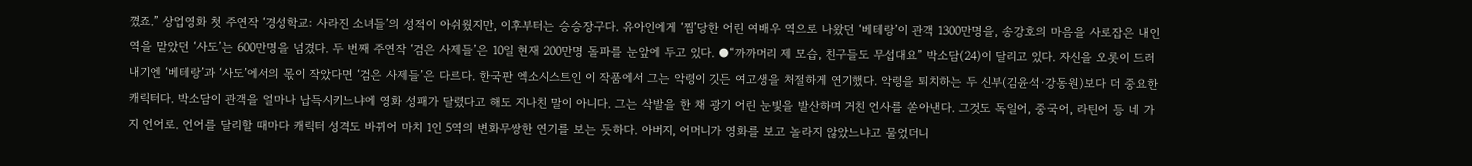꼈죠.” 상업영화 첫 주연작 ‘경성학교: 사라진 소녀들’의 성적이 아쉬웠지만, 이후부터는 승승장구다. 유아인에게 ‘찜’당한 어린 여배우 역으로 나왔던 ‘베테랑’이 관객 1300만명을, 송강호의 마음을 사로잡은 내인 역을 맡았던 ‘사도’는 600만명을 넘겼다. 두 번째 주연작 ‘검은 사제들’은 10일 현재 200만명 돌파를 눈앞에 두고 있다. ●“까까머리 제 모습, 친구들도 무섭대요” 박소담(24)이 달리고 있다. 자신을 오롯이 드러내기엔 ‘베테랑’과 ‘사도’에서의 몫이 작았다면 ‘검은 사제들’은 다르다. 한국판 엑소시스트인 이 작품에서 그는 악령이 깃든 여고생을 처절하게 연기했다. 악령을 퇴치하는 두 신부(김윤석·강동원)보다 더 중요한 캐릭터다. 박소담이 관객을 얼마나 납득시키느냐에 영화 성패가 달렸다고 해도 지나친 말이 아니다. 그는 삭발을 한 채 광기 어린 눈빛을 발산하며 거친 언사를 쏟아낸다. 그것도 독일어, 중국어, 라틴어 등 네 가지 언어로. 언어를 달리할 때마다 캐릭터 성격도 바뀌어 마치 1인 5역의 변화무쌍한 연기를 보는 듯하다. 아버지, 어머니가 영화를 보고 놀라지 않았느냐고 물었더니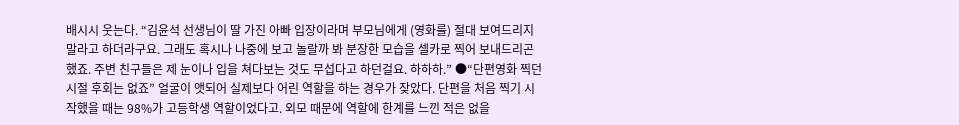배시시 웃는다. “김윤석 선생님이 딸 가진 아빠 입장이라며 부모님에게 (영화를) 절대 보여드리지 말라고 하더라구요. 그래도 혹시나 나중에 보고 놀랄까 봐 분장한 모습을 셀카로 찍어 보내드리곤 했죠. 주변 친구들은 제 눈이나 입을 쳐다보는 것도 무섭다고 하던걸요. 하하하.” ●“단편영화 찍던 시절 후회는 없죠” 얼굴이 앳되어 실제보다 어린 역할을 하는 경우가 잦았다. 단편을 처음 찍기 시작했을 때는 98%가 고등학생 역할이었다고. 외모 때문에 역할에 한계를 느낀 적은 없을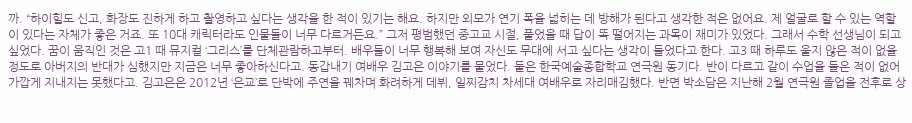까. “하이힐도 신고, 화장도 진하게 하고 촬영하고 싶다는 생각을 한 적이 있기는 해요. 하지만 외모가 연기 폭을 넓히는 데 방해가 된다고 생각한 적은 없어요. 제 얼굴로 할 수 있는 역할이 있다는 자체가 좋은 거죠. 또 10대 캐릭터라도 인물들이 너무 다르거든요.” 그저 평범했던 중고교 시절, 풀었을 때 답이 똑 떨어지는 과목이 재미가 있었다. 그래서 수학 선생님이 되고 싶었다. 꿈이 움직인 것은 고1 때 뮤지컬 ‘그리스’를 단체관람하고부터. 배우들이 너무 행복해 보여 자신도 무대에 서고 싶다는 생각이 들었다고 한다. 고3 때 하루도 울지 않은 적이 없을 정도로 아버지의 반대가 심했지만 지금은 너무 좋아하신다고. 동갑내기 여배우 김고은 이야기를 물었다. 둘은 한국예술종합학교 연극원 동기다. 반이 다르고 같이 수업을 들은 적이 없어 가깝게 지내지는 못했다고. 김고은은 2012년 ‘은교’로 단박에 주연을 꿰차며 화려하게 데뷔, 일찌감치 차세대 여배우로 자리매김했다. 반면 박소담은 지난해 2월 연극원 졸업을 전후로 상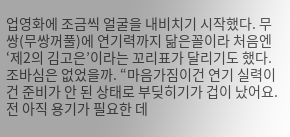업영화에 조금씩 얼굴을 내비치기 시작했다. 무쌍(무쌍꺼풀)에 연기력까지 닮은꼴이라 처음엔 ‘제2의 김고은’이라는 꼬리표가 달리기도 했다. 조바심은 없었을까. “마음가짐이건 연기 실력이건 준비가 안 된 상태로 부딪히기가 겁이 났어요. 전 아직 용기가 필요한 데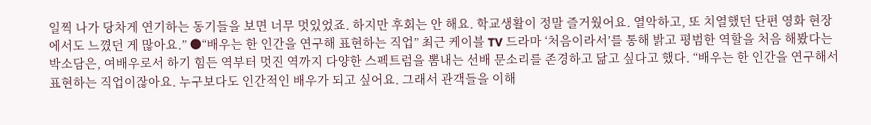일찍 나가 당차게 연기하는 동기들을 보면 너무 멋있었죠. 하지만 후회는 안 해요. 학교생활이 정말 즐거웠어요. 열악하고, 또 치열했던 단편 영화 현장에서도 느꼈던 게 많아요.” ●“배우는 한 인간을 연구해 표현하는 직업” 최근 케이블 TV 드라마 ‘처음이라서’를 통해 밝고 평범한 역할을 처음 해봤다는 박소담은, 여배우로서 하기 힘든 역부터 멋진 역까지 다양한 스펙트럼을 뽐내는 선배 문소리를 존경하고 닮고 싶다고 했다. “배우는 한 인간을 연구해서 표현하는 직업이잖아요. 누구보다도 인간적인 배우가 되고 싶어요. 그래서 관객들을 이해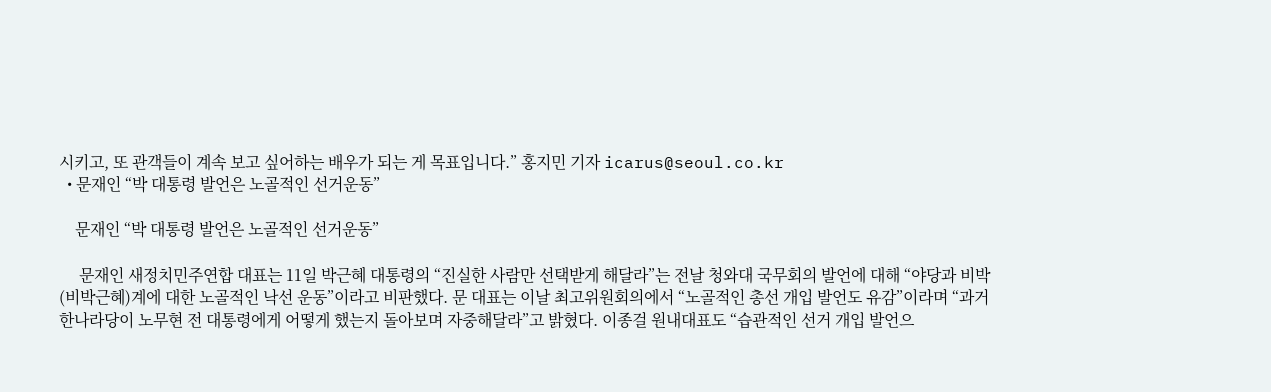시키고, 또 관객들이 계속 보고 싶어하는 배우가 되는 게 목표입니다.” 홍지민 기자 icarus@seoul.co.kr
  • 문재인 “박 대통령 발언은 노골적인 선거운동”

    문재인 “박 대통령 발언은 노골적인 선거운동”

     문재인 새정치민주연합 대표는 11일 박근혜 대통령의 “진실한 사람만 선택받게 해달라”는 전날 청와대 국무회의 발언에 대해 “야당과 비박(비박근혜)계에 대한 노골적인 낙선 운동”이라고 비판했다. 문 대표는 이날 최고위원회의에서 “노골적인 총선 개입 발언도 유감”이라며 “과거 한나라당이 노무현 전 대통령에게 어떻게 했는지 돌아보며 자중해달라”고 밝혔다. 이종걸 원내대표도 “습관적인 선거 개입 발언으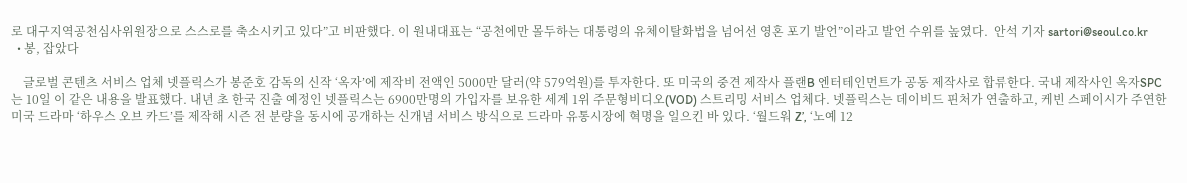로 대구지역공천심사위원장으로 스스로를 축소시키고 있다”고 비판했다. 이 원내대표는 “공천에만 몰두하는 대통령의 유체이탈화법을 넘어선 영혼 포기 발언”이라고 발언 수위를 높였다.  안석 기자 sartori@seoul.co.kr
  • 봉, 잡았다

    글로벌 콘텐츠 서비스 업체 넷플릭스가 봉준호 감독의 신작 ‘옥자’에 제작비 전액인 5000만 달러(약 579억원)를 투자한다. 또 미국의 중견 제작사 플랜B 엔터테인먼트가 공동 제작사로 합류한다. 국내 제작사인 옥자SPC는 10일 이 같은 내용을 발표했다. 내년 초 한국 진출 예정인 넷플릭스는 6900만명의 가입자를 보유한 세계 1위 주문형비디오(VOD) 스트리밍 서비스 업체다. 넷플릭스는 데이비드 핀처가 연출하고, 케빈 스페이시가 주연한 미국 드라마 ‘하우스 오브 카드’를 제작해 시즌 전 분량을 동시에 공개하는 신개념 서비스 방식으로 드라마 유통시장에 혁명을 일으킨 바 있다. ‘월드워 Z’, ‘노예 12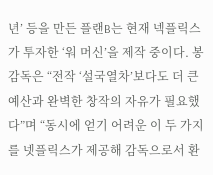년’ 등을 만든 플랜B는 현재 넥플릭스가 투자한 ‘워 머신’을 제작 중이다. 봉 감독은 “전작 ‘설국열차’보다도 더 큰 예산과 완벽한 창작의 자유가 필요했다”며 “동시에 얻기 어려운 이 두 가지를 넷플릭스가 제공해 감독으로서 환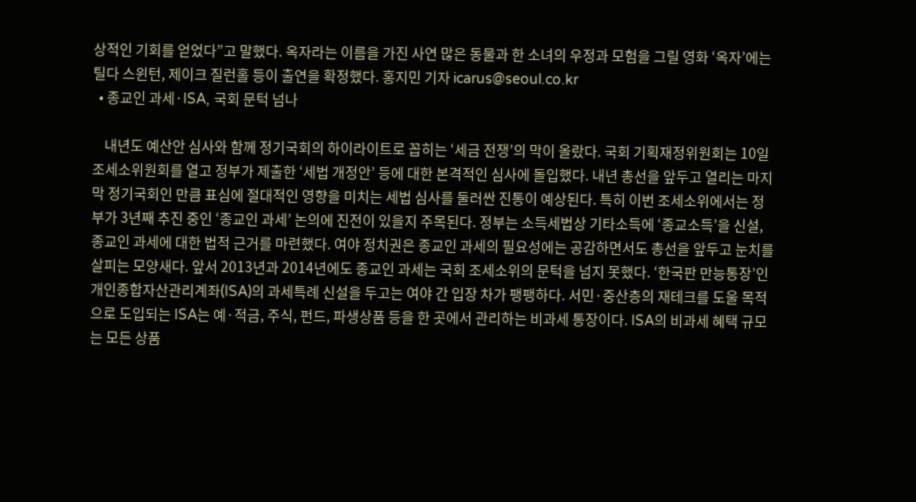상적인 기회를 얻었다”고 말했다. 옥자라는 이름을 가진 사연 많은 동물과 한 소녀의 우정과 모험을 그릴 영화 ‘옥자’에는 틸다 스윈턴, 제이크 질런홀 등이 출연을 확정했다. 홍지민 기자 icarus@seoul.co.kr
  • 종교인 과세·ISA, 국회 문턱 넘나

    내년도 예산안 심사와 함께 정기국회의 하이라이트로 꼽히는 ‘세금 전쟁’의 막이 올랐다. 국회 기획재정위원회는 10일 조세소위원회를 열고 정부가 제출한 ‘세법 개정안’ 등에 대한 본격적인 심사에 돌입했다. 내년 총선을 앞두고 열리는 마지막 정기국회인 만큼 표심에 절대적인 영향을 미치는 세법 심사를 둘러싼 진통이 예상된다. 특히 이번 조세소위에서는 정부가 3년째 추진 중인 ‘종교인 과세’ 논의에 진전이 있을지 주목된다. 정부는 소득세법상 기타소득에 ‘종교소득’을 신설, 종교인 과세에 대한 법적 근거를 마련했다. 여야 정치권은 종교인 과세의 필요성에는 공감하면서도 총선을 앞두고 눈치를 살피는 모양새다. 앞서 2013년과 2014년에도 종교인 과세는 국회 조세소위의 문턱을 넘지 못했다. ‘한국판 만능통장’인 개인종합자산관리계좌(ISA)의 과세특례 신설을 두고는 여야 간 입장 차가 팽팽하다. 서민·중산층의 재테크를 도울 목적으로 도입되는 ISA는 예·적금, 주식, 펀드, 파생상품 등을 한 곳에서 관리하는 비과세 통장이다. ISA의 비과세 혜택 규모는 모든 상품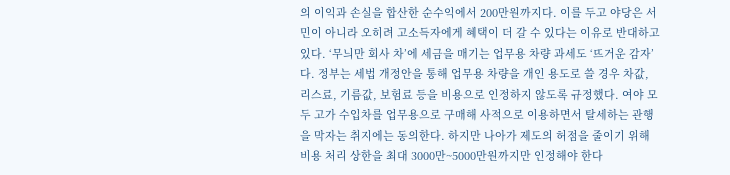의 이익과 손실을 합산한 순수익에서 200만원까지다. 이를 두고 야당은 서민이 아니라 오히려 고소득자에게 혜택이 더 갈 수 있다는 이유로 반대하고 있다. ‘무늬만 회사 차’에 세금을 매기는 업무용 차량 과세도 ‘뜨거운 감자’다. 정부는 세법 개정안을 통해 업무용 차량을 개인 용도로 쓸 경우 차값, 리스료, 기름값, 보험료 등을 비용으로 인정하지 않도록 규정했다. 여야 모두 고가 수입차를 업무용으로 구매해 사적으로 이용하면서 탈세하는 관행을 막자는 취지에는 동의한다. 하지만 나아가 제도의 허점을 줄이기 위해 비용 처리 상한을 최대 3000만~5000만원까지만 인정해야 한다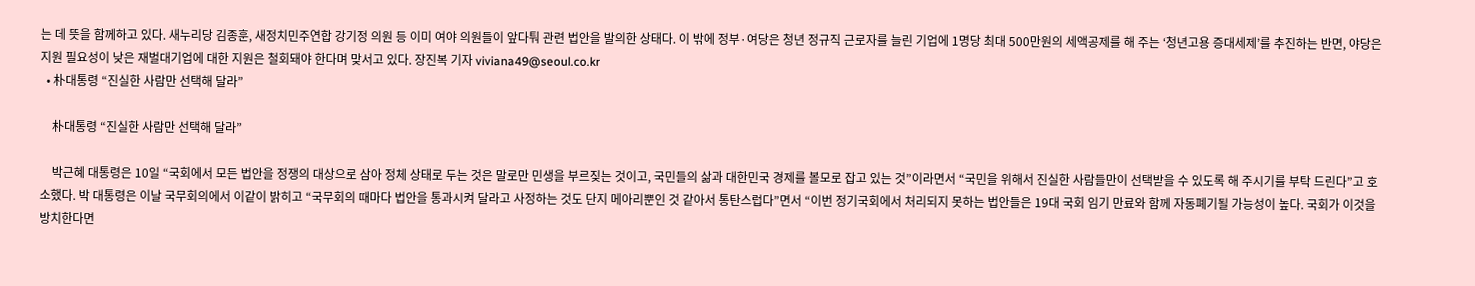는 데 뜻을 함께하고 있다. 새누리당 김종훈, 새정치민주연합 강기정 의원 등 이미 여야 의원들이 앞다퉈 관련 법안을 발의한 상태다. 이 밖에 정부·여당은 청년 정규직 근로자를 늘린 기업에 1명당 최대 500만원의 세액공제를 해 주는 ‘청년고용 증대세제’를 추진하는 반면, 야당은 지원 필요성이 낮은 재벌대기업에 대한 지원은 철회돼야 한다며 맞서고 있다. 장진복 기자 viviana49@seoul.co.kr
  • 朴대통령 “진실한 사람만 선택해 달라”

    朴대통령 “진실한 사람만 선택해 달라”

    박근혜 대통령은 10일 “국회에서 모든 법안을 정쟁의 대상으로 삼아 정체 상태로 두는 것은 말로만 민생을 부르짖는 것이고, 국민들의 삶과 대한민국 경제를 볼모로 잡고 있는 것”이라면서 “국민을 위해서 진실한 사람들만이 선택받을 수 있도록 해 주시기를 부탁 드린다”고 호소했다. 박 대통령은 이날 국무회의에서 이같이 밝히고 “국무회의 때마다 법안을 통과시켜 달라고 사정하는 것도 단지 메아리뿐인 것 같아서 통탄스럽다”면서 “이번 정기국회에서 처리되지 못하는 법안들은 19대 국회 임기 만료와 함께 자동폐기될 가능성이 높다. 국회가 이것을 방치한다면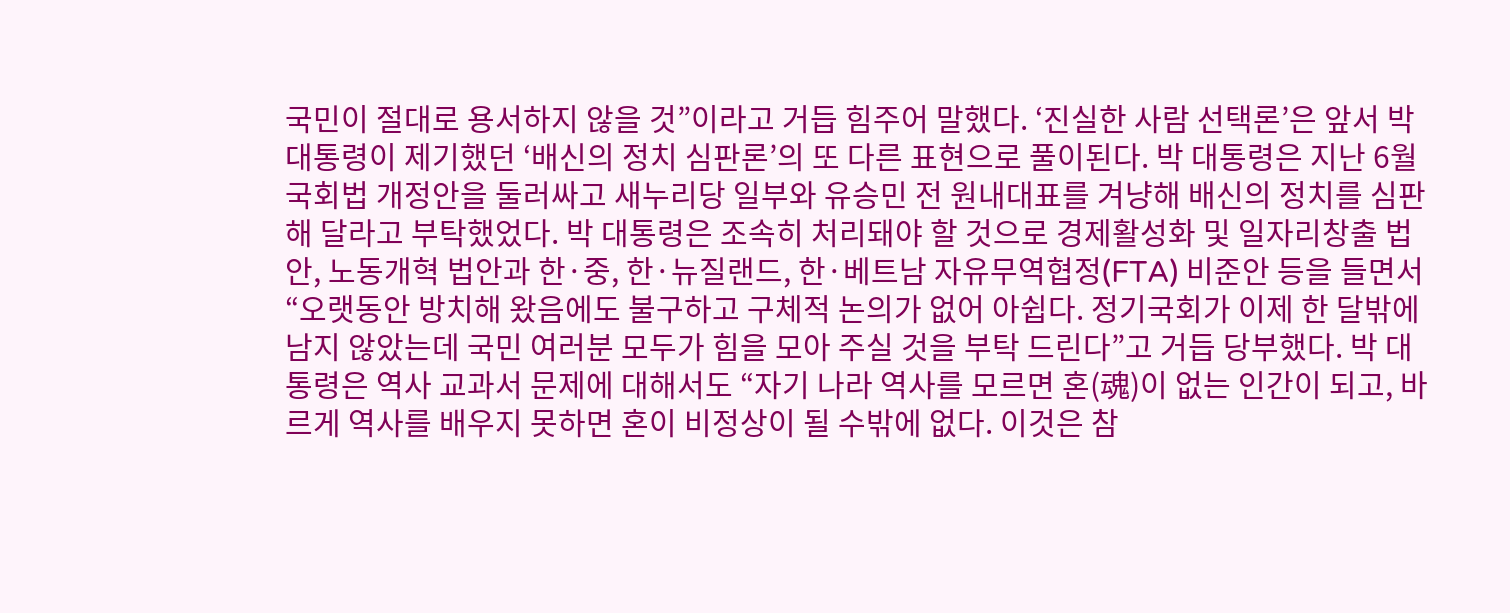국민이 절대로 용서하지 않을 것”이라고 거듭 힘주어 말했다. ‘진실한 사람 선택론’은 앞서 박 대통령이 제기했던 ‘배신의 정치 심판론’의 또 다른 표현으로 풀이된다. 박 대통령은 지난 6월 국회법 개정안을 둘러싸고 새누리당 일부와 유승민 전 원내대표를 겨냥해 배신의 정치를 심판해 달라고 부탁했었다. 박 대통령은 조속히 처리돼야 할 것으로 경제활성화 및 일자리창출 법안, 노동개혁 법안과 한·중, 한·뉴질랜드, 한·베트남 자유무역협정(FTA) 비준안 등을 들면서 “오랫동안 방치해 왔음에도 불구하고 구체적 논의가 없어 아쉽다. 정기국회가 이제 한 달밖에 남지 않았는데 국민 여러분 모두가 힘을 모아 주실 것을 부탁 드린다”고 거듭 당부했다. 박 대통령은 역사 교과서 문제에 대해서도 “자기 나라 역사를 모르면 혼(魂)이 없는 인간이 되고, 바르게 역사를 배우지 못하면 혼이 비정상이 될 수밖에 없다. 이것은 참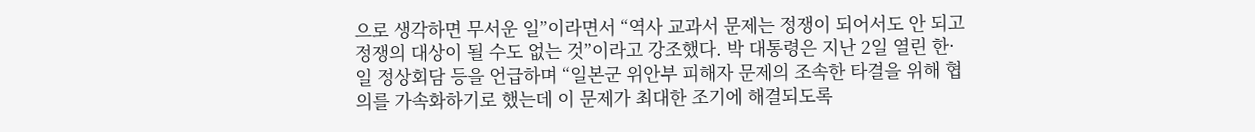으로 생각하면 무서운 일”이라면서 “역사 교과서 문제는 정쟁이 되어서도 안 되고 정쟁의 대상이 될 수도 없는 것”이라고 강조했다. 박 대통령은 지난 2일 열린 한·일 정상회담 등을 언급하며 “일본군 위안부 피해자 문제의 조속한 타결을 위해 협의를 가속화하기로 했는데 이 문제가 최대한 조기에 해결되도록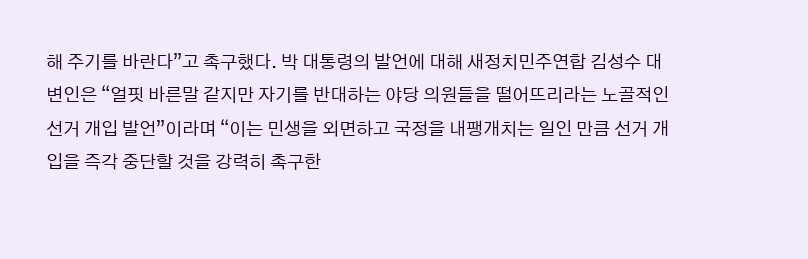해 주기를 바란다”고 촉구했다. 박 대통령의 발언에 대해 새정치민주연합 김성수 대변인은 “얼핏 바른말 같지만 자기를 반대하는 야당 의원들을 떨어뜨리라는 노골적인 선거 개입 발언”이라며 “이는 민생을 외면하고 국정을 내팽개치는 일인 만큼 선거 개입을 즉각 중단할 것을 강력히 촉구한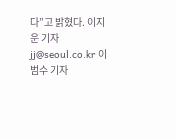다”고 밝혔다. 이지운 기자 jj@seoul.co.kr 이범수 기자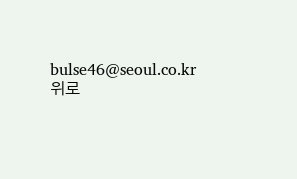bulse46@seoul.co.kr
위로